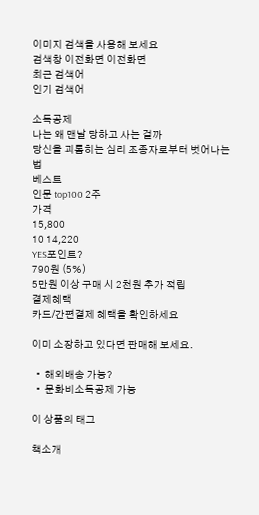이미지 검색을 사용해 보세요
검색창 이전화면 이전화면
최근 검색어
인기 검색어

소득공제
나는 왜 맨날 당하고 사는 걸까
당신을 괴롭히는 심리 조종자로부터 벗어나는 법
베스트
인문 top100 2주
가격
15,800
10 14,220
YES포인트?
790원 (5%)
5만원 이상 구매 시 2천원 추가 적립
결제혜택
카드/간편결제 혜택을 확인하세요

이미 소장하고 있다면 판매해 보세요.

  •  해외배송 가능?
  •  문화비소득공제 가능

이 상품의 태그

책소개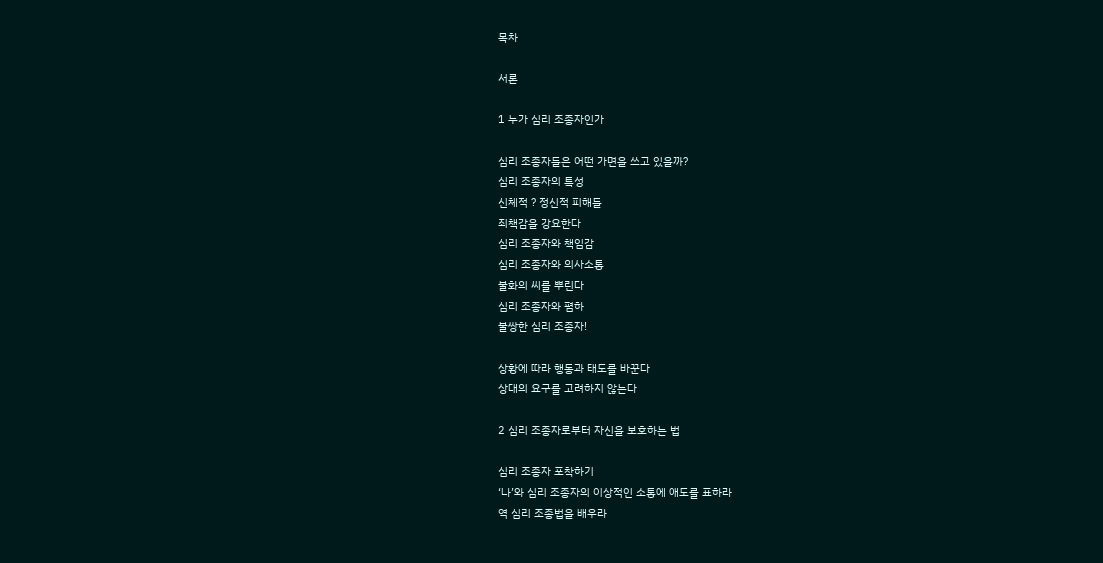목차

서론

1 누가 심리 조종자인가

심리 조종자들은 어떤 가면을 쓰고 있을까?
심리 조종자의 특성
신체적 ? 정신적 피해들
죄책감을 강요한다
심리 조종자와 책임감
심리 조종자와 의사소통
불화의 씨를 뿌린다
심리 조종자와 폄하
불쌍한 심리 조종자!

상황에 따라 행동과 태도를 바꾼다
상대의 요구를 고려하지 않는다

2 심리 조종자로부터 자신을 보호하는 법

심리 조종자 포착하기
‘나’와 심리 조종자의 이상적인 소통에 애도를 표하라
역 심리 조종법을 배우라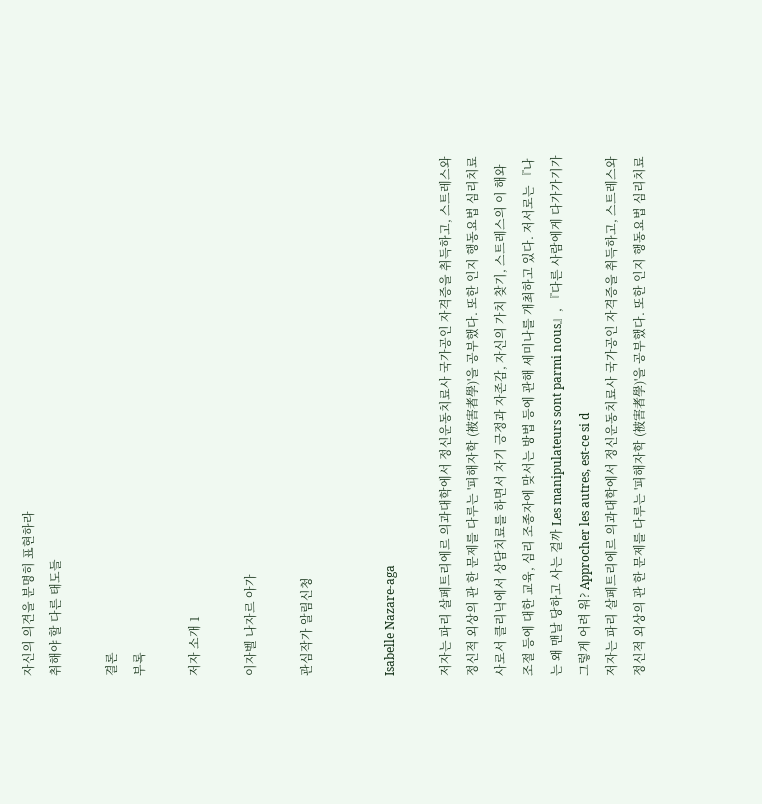자신의 의견을 분명히 표현하라
취해야 할 다른 태도들

결론
부록

저자 소개 1

이자벨 나자르 아가

관심작가 알림신청


Isabelle Nazare-aga

저자는 파리 살페트리에르 의과대학에서 정신운동치료사 국가공인 자격증을 취득하고, 스트레스와 정신적 외상의 관 한 문제를 다루는 '피해자학 (被害者學)'을 공부했다. 또한 인지 행동요법 심리치료사로서 클리닉에서 상담치료를 하면서 자기 긍정과 자존감, 자신의 가치 찾기, 스트레스의 이 해와 조절 등에 대한 교육, 심리 조종자에 맞서는 방법 등에 관해 세미나를 개최하고 있다. 저서로는 『나는 왜 맨날 당하고 사는 걸까 Les manipulateurs sont parmi nous』, 『다른 사람에게 다가가기가 그렇게 어려 워? Approcher les autres, est-ce si d
저자는 파리 살페트리에르 의과대학에서 정신운동치료사 국가공인 자격증을 취득하고, 스트레스와 정신적 외상의 관 한 문제를 다루는 '피해자학 (被害者學)'을 공부했다. 또한 인지 행동요법 심리치료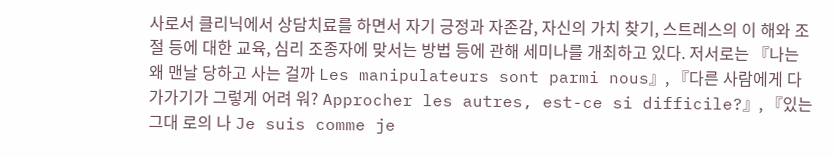사로서 클리닉에서 상담치료를 하면서 자기 긍정과 자존감, 자신의 가치 찾기, 스트레스의 이 해와 조절 등에 대한 교육, 심리 조종자에 맞서는 방법 등에 관해 세미나를 개최하고 있다. 저서로는 『나는 왜 맨날 당하고 사는 걸까 Les manipulateurs sont parmi nous』, 『다른 사람에게 다가가기가 그렇게 어려 워? Approcher les autres, est-ce si difficile?』, 『있는 그대 로의 나 Je suis comme je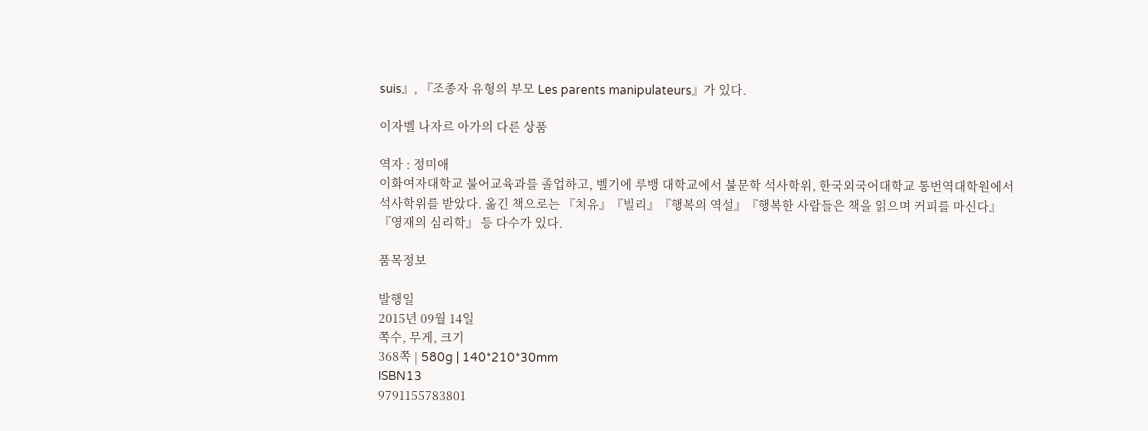suis』, 『조종자 유형의 부모 Les parents manipulateurs』가 있다.

이자벨 나자르 아가의 다른 상품

역자 : 정미애
이화여자대학교 불어교육과를 졸업하고, 벨기에 루뱅 대학교에서 불문학 석사학위, 한국외국어대학교 통번역대학원에서 석사학위를 받았다. 옮긴 책으로는 『치유』『빌리』『행복의 역설』『행복한 사람들은 책을 읽으며 커피를 마신다』『영재의 심리학』 등 다수가 있다.

품목정보

발행일
2015년 09월 14일
쪽수, 무게, 크기
368쪽 | 580g | 140*210*30mm
ISBN13
9791155783801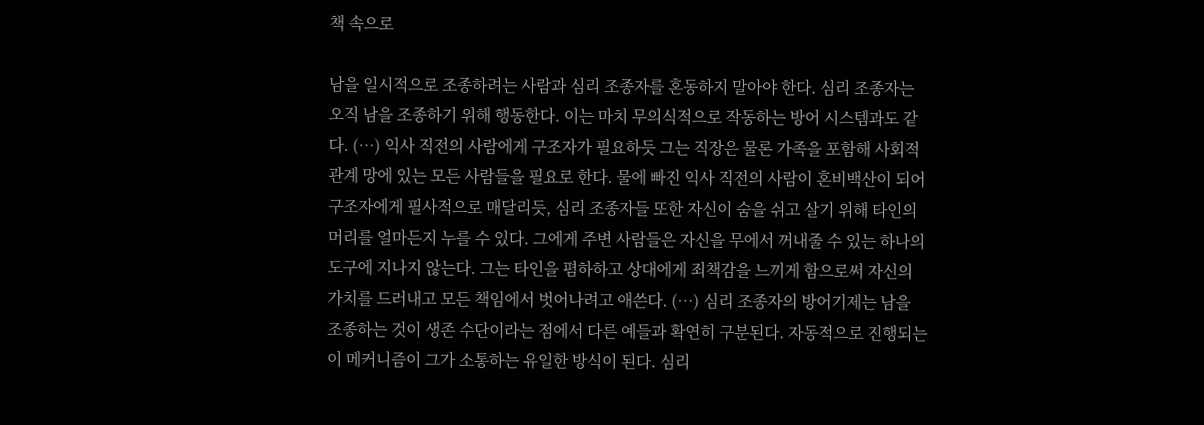책 속으로

남을 일시적으로 조종하려는 사람과 심리 조종자를 혼동하지 말아야 한다. 심리 조종자는 오직 남을 조종하기 위해 행동한다. 이는 마치 무의식적으로 작동하는 방어 시스템과도 같다. (…) 익사 직전의 사람에게 구조자가 필요하듯 그는 직장은 물론 가족을 포함해 사회적 관계 망에 있는 모든 사람들을 필요로 한다. 물에 빠진 익사 직전의 사람이 혼비백산이 되어 구조자에게 필사적으로 매달리듯, 심리 조종자들 또한 자신이 숨을 쉬고 살기 위해 타인의 머리를 얼마든지 누를 수 있다. 그에게 주변 사람들은 자신을 무에서 꺼내줄 수 있는 하나의 도구에 지나지 않는다. 그는 타인을 폄하하고 상대에게 죄책감을 느끼게 함으로써 자신의 가치를 드러내고 모든 책임에서 벗어나려고 애쓴다. (…) 심리 조종자의 방어기제는 남을 조종하는 것이 생존 수단이라는 점에서 다른 예들과 확연히 구분된다. 자동적으로 진행되는 이 메커니즘이 그가 소통하는 유일한 방식이 된다. 심리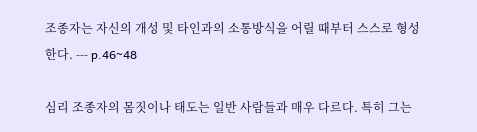조종자는 자신의 개성 및 타인과의 소통방식을 어릴 때부터 스스로 형성한다. --- p.46~48

심리 조종자의 몸짓이나 태도는 일반 사람들과 매우 다르다. 특히 그는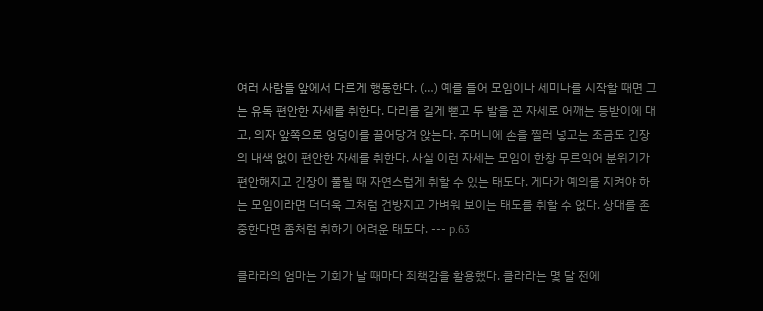여러 사람들 앞에서 다르게 행동한다. (…) 예를 들어 모임이나 세미나를 시작할 때면 그는 유독 편안한 자세를 취한다. 다리를 길게 뻗고 두 발을 꼰 자세로 어깨는 등받이에 대고, 의자 앞쪽으로 엉덩이를 끌어당겨 앉는다. 주머니에 손을 찔러 넣고는 조금도 긴장의 내색 없이 편안한 자세를 취한다. 사실 이런 자세는 모임이 한창 무르익어 분위기가 편안해지고 긴장이 풀릴 때 자연스럽게 취할 수 있는 태도다. 게다가 예의를 지켜야 하는 모임이라면 더더욱 그처럼 건방지고 가벼워 보이는 태도를 취할 수 없다. 상대를 존중한다면 좀처럼 취하기 어려운 태도다. --- p.63

클라라의 엄마는 기회가 날 때마다 죄책감을 활용했다. 클라라는 몇 달 전에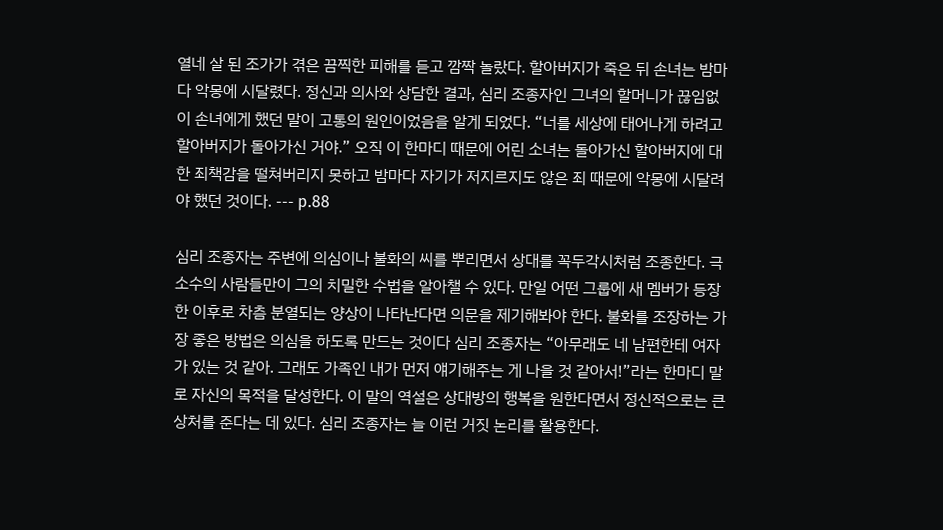열네 살 된 조가가 겪은 끔찍한 피해를 듣고 깜짝 놀랐다. 할아버지가 죽은 뒤 손녀는 밤마다 악몽에 시달렸다. 정신과 의사와 상담한 결과, 심리 조종자인 그녀의 할머니가 끊임없이 손녀에게 했던 말이 고통의 원인이었음을 알게 되었다. “너를 세상에 태어나게 하려고 할아버지가 돌아가신 거야.” 오직 이 한마디 때문에 어린 소녀는 돌아가신 할아버지에 대한 죄책감을 떨쳐버리지 못하고 밤마다 자기가 저지르지도 않은 죄 때문에 악몽에 시달려야 했던 것이다. --- p.88

심리 조종자는 주변에 의심이나 불화의 씨를 뿌리면서 상대를 꼭두각시처럼 조종한다. 극소수의 사람들만이 그의 치밀한 수법을 알아챌 수 있다. 만일 어떤 그룹에 새 멤버가 등장한 이후로 차츰 분열되는 양상이 나타난다면 의문을 제기해봐야 한다. 불화를 조장하는 가장 좋은 방법은 의심을 하도록 만드는 것이다 심리 조종자는 “아무래도 네 남편한테 여자가 있는 것 같아. 그래도 가족인 내가 먼저 얘기해주는 게 나을 것 같아서!”라는 한마디 말로 자신의 목적을 달성한다. 이 말의 역설은 상대방의 행복을 원한다면서 정신적으로는 큰 상처를 준다는 데 있다. 심리 조종자는 늘 이런 거짓 논리를 활용한다.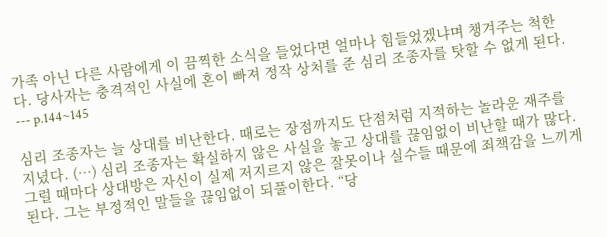가족 아닌 다른 사람에게 이 끔찍한 소식을 들었다면 얼마나 힘들었겠냐며 챙겨주는 척한다. 당사자는 충격적인 사실에 혼이 빠져 정작 상처를 준 심리 조종자를 탓할 수 없게 된다. --- p.144~145

심리 조종자는 늘 상대를 비난한다. 때로는 장점까지도 단점처럼 지적하는 놀라운 재주를 지녔다. (…) 심리 조종자는 확실하지 않은 사실을 놓고 상대를 끊임없이 비난할 때가 많다. 그럴 때마다 상대방은 자신이 실제 저지르지 않은 잘못이나 실수들 때문에 죄책감을 느끼게 된다. 그는 부정적인 말들을 끊임없이 되풀이한다. “당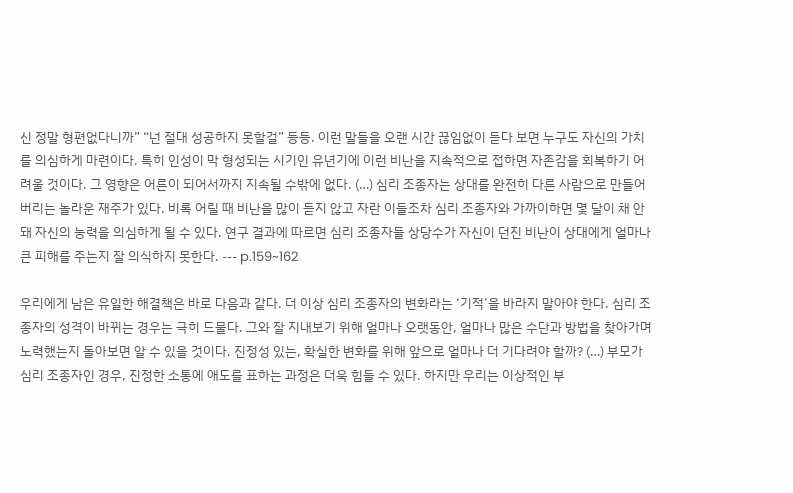신 정말 형편없다니까” “넌 절대 성공하지 못할걸” 등등. 이런 말들을 오랜 시간 끊임없이 듣다 보면 누구도 자신의 가치를 의심하게 마련이다. 특히 인성이 막 형성되는 시기인 유년기에 이런 비난을 지속적으로 접하면 자존감을 회복하기 어려울 것이다. 그 영향은 어른이 되어서까지 지속될 수밖에 없다. (…) 심리 조종자는 상대를 완전히 다른 사람으로 만들어버리는 놀라운 재주가 있다. 비록 어릴 때 비난을 많이 듣지 않고 자란 이들조차 심리 조종자와 가까이하면 몇 달이 채 안 돼 자신의 능력을 의심하게 될 수 있다. 연구 결과에 따르면 심리 조종자들 상당수가 자신이 던진 비난이 상대에게 얼마나 큰 피해를 주는지 잘 의식하지 못한다. --- p.159~162

우리에게 남은 유일한 해결책은 바로 다음과 같다. 더 이상 심리 조종자의 변화라는 ‘기적’을 바라지 말아야 한다. 심리 조종자의 성격이 바뀌는 경우는 극히 드물다. 그와 잘 지내보기 위해 얼마나 오랫동안, 얼마나 많은 수단과 방법을 찾아가며 노력했는지 돌아보면 알 수 있을 것이다. 진정성 있는, 확실한 변화를 위해 앞으로 얼마나 더 기다려야 할까? (…) 부모가 심리 조종자인 경우, 진정한 소통에 애도를 표하는 과정은 더욱 힘들 수 있다. 하지만 우리는 이상적인 부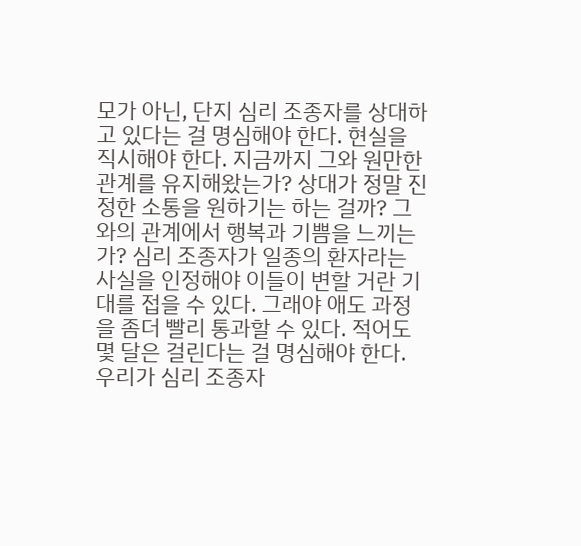모가 아닌, 단지 심리 조종자를 상대하고 있다는 걸 명심해야 한다. 현실을 직시해야 한다. 지금까지 그와 원만한 관계를 유지해왔는가? 상대가 정말 진정한 소통을 원하기는 하는 걸까? 그와의 관계에서 행복과 기쁨을 느끼는가? 심리 조종자가 일종의 환자라는 사실을 인정해야 이들이 변할 거란 기대를 접을 수 있다. 그래야 애도 과정을 좀더 빨리 통과할 수 있다. 적어도 몇 달은 걸린다는 걸 명심해야 한다. 우리가 심리 조종자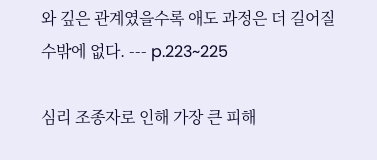와 깊은 관계였을수록 애도 과정은 더 길어질 수밖에 없다. --- p.223~225

심리 조종자로 인해 가장 큰 피해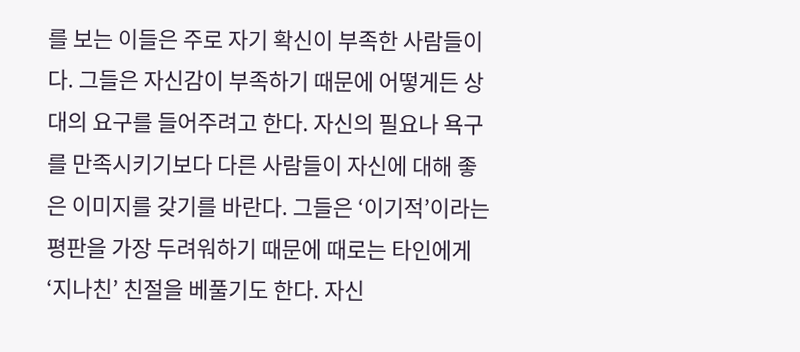를 보는 이들은 주로 자기 확신이 부족한 사람들이다. 그들은 자신감이 부족하기 때문에 어떻게든 상대의 요구를 들어주려고 한다. 자신의 필요나 욕구를 만족시키기보다 다른 사람들이 자신에 대해 좋은 이미지를 갖기를 바란다. 그들은 ‘이기적’이라는 평판을 가장 두려워하기 때문에 때로는 타인에게 ‘지나친’ 친절을 베풀기도 한다. 자신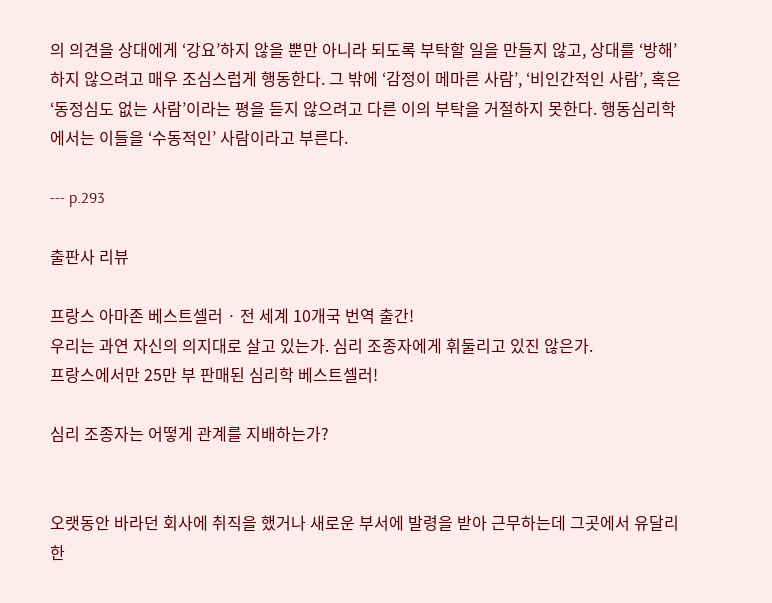의 의견을 상대에게 ‘강요’하지 않을 뿐만 아니라 되도록 부탁할 일을 만들지 않고, 상대를 ‘방해’하지 않으려고 매우 조심스럽게 행동한다. 그 밖에 ‘감정이 메마른 사람’, ‘비인간적인 사람’, 혹은 ‘동정심도 없는 사람’이라는 평을 듣지 않으려고 다른 이의 부탁을 거절하지 못한다. 행동심리학에서는 이들을 ‘수동적인’ 사람이라고 부른다.

--- p.293

출판사 리뷰

프랑스 아마존 베스트셀러 · 전 세계 10개국 번역 출간!
우리는 과연 자신의 의지대로 살고 있는가. 심리 조종자에게 휘둘리고 있진 않은가.
프랑스에서만 25만 부 판매된 심리학 베스트셀러!

심리 조종자는 어떻게 관계를 지배하는가?


오랫동안 바라던 회사에 취직을 했거나 새로운 부서에 발령을 받아 근무하는데 그곳에서 유달리 한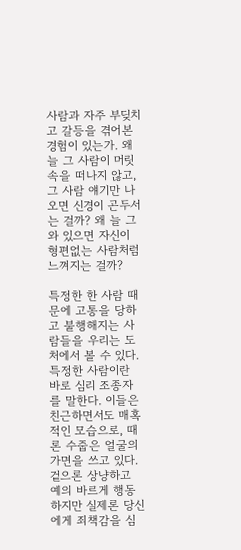사람과 자주 부딪치고 갈등을 겪어본 경험이 있는가. 왜 늘 그 사람이 머릿속을 떠나지 않고, 그 사람 얘기만 나오면 신경이 곤두서는 걸까? 왜 늘 그와 있으면 자신이 형편없는 사람처럼 느껴지는 걸까?

특정한 한 사람 때문에 고통을 당하고 불행해지는 사람들을 우리는 도처에서 볼 수 있다. 특정한 사람이란 바로 심리 조종자를 말한다. 이들은 친근하면서도 매혹적인 모습으로, 때론 수줍은 얼굴의 가면을 쓰고 있다. 겉으론 상냥하고 예의 바르게 행동하지만 실제론 당신에게 죄책감을 심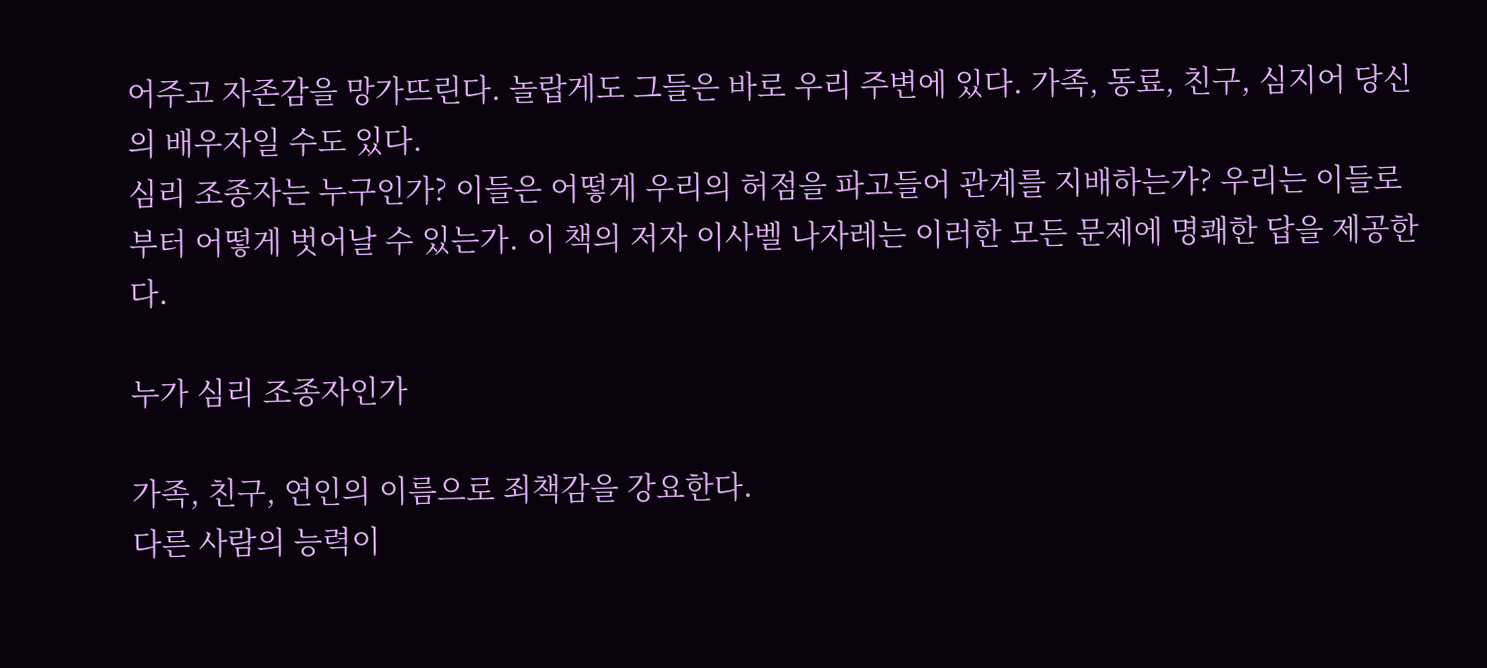어주고 자존감을 망가뜨린다. 놀랍게도 그들은 바로 우리 주변에 있다. 가족, 동료, 친구, 심지어 당신의 배우자일 수도 있다.
심리 조종자는 누구인가? 이들은 어떻게 우리의 허점을 파고들어 관계를 지배하는가? 우리는 이들로부터 어떻게 벗어날 수 있는가. 이 책의 저자 이사벨 나자레는 이러한 모든 문제에 명쾌한 답을 제공한다.

누가 심리 조종자인가

가족, 친구, 연인의 이름으로 죄책감을 강요한다.
다른 사람의 능력이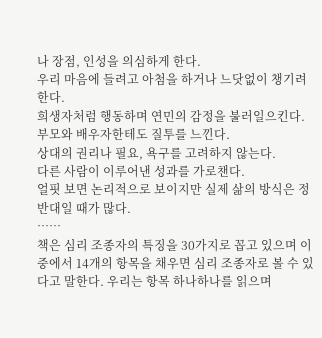나 장점, 인성을 의심하게 한다.
우리 마음에 들려고 아첨을 하거나 느닷없이 챙기려 한다.
희생자처럼 행동하며 연민의 감정을 불러일으킨다.
부모와 배우자한테도 질투를 느낀다.
상대의 권리나 필요, 욕구를 고려하지 않는다.
다른 사람이 이루어낸 성과를 가로챈다.
얼핏 보면 논리적으로 보이지만 실제 삶의 방식은 정반대일 때가 많다.
……
책은 심리 조종자의 특징을 30가지로 꼽고 있으며 이 중에서 14개의 항목을 채우면 심리 조종자로 볼 수 있다고 말한다. 우리는 항목 하나하나를 읽으며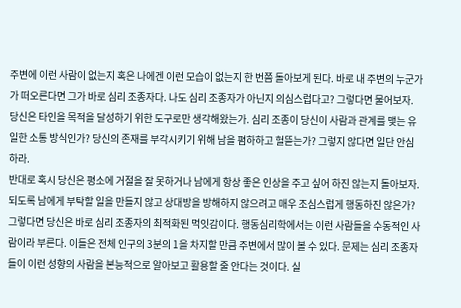주변에 이런 사람이 없는지 혹은 나에겐 이런 모습이 없는지 한 번쯤 돌아보게 된다. 바로 내 주변의 누군가가 떠오른다면 그가 바로 심리 조종자다. 나도 심리 조종자가 아닌지 의심스럽다고? 그렇다면 물어보자. 당신은 타인을 목적을 달성하기 위한 도구로만 생각해왔는가. 심리 조종이 당신이 사람과 관계를 맺는 유일한 소통 방식인가? 당신의 존재를 부각시키기 위해 남을 폄하하고 헐뜯는가? 그렇지 않다면 일단 안심하라.
반대로 혹시 당신은 평소에 거절을 잘 못하거나 남에게 항상 좋은 인상을 주고 싶어 하진 않는지 돌아보자. 되도록 남에게 부탁할 일을 만들지 않고 상대방을 방해하지 않으려고 매우 조심스럽게 행동하진 않은가? 그렇다면 당신은 바로 심리 조종자의 최적화된 먹잇감이다. 행동심리학에서는 이런 사람들을 수동적인 사람이라 부른다. 이들은 전체 인구의 3분의 1을 차지할 만큼 주변에서 많이 볼 수 있다. 문제는 심리 조종자들이 이런 성향의 사람을 본능적으로 알아보고 활용할 줄 안다는 것이다. 실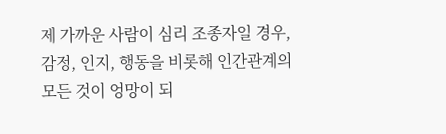제 가까운 사람이 심리 조종자일 경우, 감정, 인지, 행동을 비롯해 인간관계의 모든 것이 엉망이 되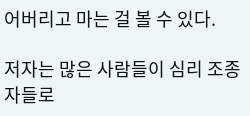어버리고 마는 걸 볼 수 있다.

저자는 많은 사람들이 심리 조종자들로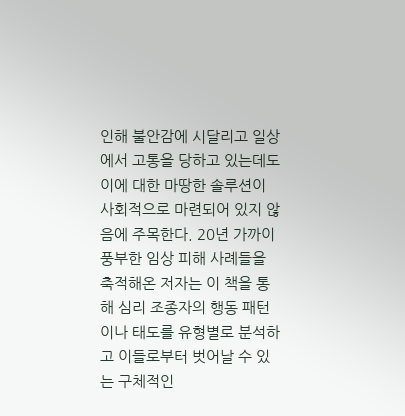인해 불안감에 시달리고 일상에서 고통을 당하고 있는데도 이에 대한 마땅한 솔루션이 사회적으로 마련되어 있지 않음에 주목한다. 20년 가까이 풍부한 임상 피해 사례들을 축적해온 저자는 이 책을 통해 심리 조종자의 행동 패턴이나 태도를 유형별로 분석하고 이들로부터 벗어날 수 있는 구체적인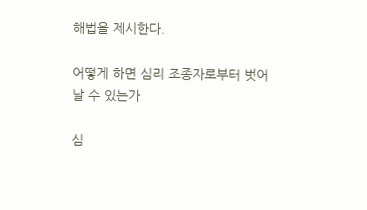해법을 제시한다.

어떻게 하면 심리 조종자로부터 벗어날 수 있는가

심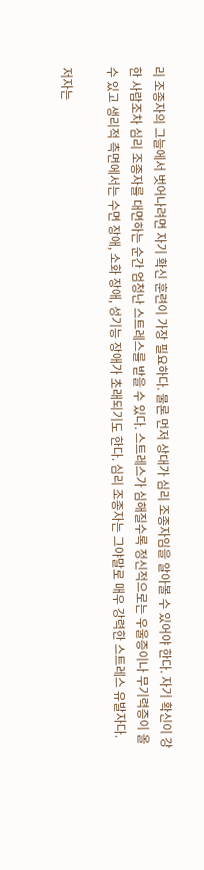리 조종자의 그늘에서 벗어나려면 자기 확신 훈련이 가장 필요하다. 물론 먼저 상대가 심리 조종자임을 알아볼 수 있어야 한다. 자기 확신이 강한 사람조차 심리 조종자를 대면하는 순간 엄청난 스트레스를 받을 수 있다. 스트레스가 심해질수록 정신적으로는 우울증이나 무기력증이 올 수 있고 생리적 측면에서는 수면 장애, 소화 장애, 성기능 장애가 초래되기도 한다. 심리 조종자는 그야말로 매우 강력한 스트레스 유발자다.

저자는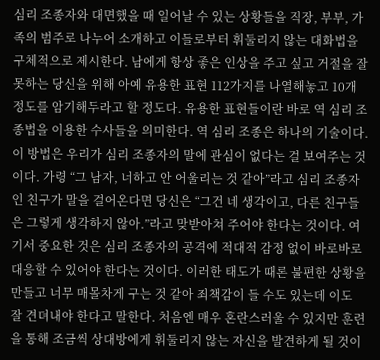심리 조종자와 대면했을 때 일어날 수 있는 상황들을 직장, 부부, 가족의 범주로 나누어 소개하고 이들로부터 휘둘리지 않는 대화법을 구체적으로 제시한다. 남에게 항상 좋은 인상을 주고 싶고 거절을 잘 못하는 당신을 위해 아예 유용한 표현 112가지를 나열해놓고 10개 정도를 암기해두라고 할 정도다. 유용한 표현들이란 바로 역 심리 조종법을 이용한 수사들을 의미한다. 역 심리 조종은 하나의 기술이다. 이 방법은 우리가 심리 조종자의 말에 관심이 없다는 걸 보여주는 것이다. 가령 “그 남자, 너하고 안 어울리는 것 같아”라고 심리 조종자인 친구가 말을 걸어온다면 당신은 “그건 네 생각이고, 다른 친구들은 그렇게 생각하지 않아.”라고 맞받아쳐 주어야 한다는 것이다. 여기서 중요한 것은 심리 조종자의 공격에 적대적 감정 없이 바로바로 대응할 수 있어야 한다는 것이다. 이러한 태도가 때론 불편한 상황을 만들고 너무 매몰차게 구는 것 같아 죄책감이 들 수도 있는데 이도 잘 견뎌내야 한다고 말한다. 처음엔 매우 혼란스러울 수 있지만 훈련을 통해 조금씩 상대방에게 휘둘리지 않는 자신을 발견하게 될 것이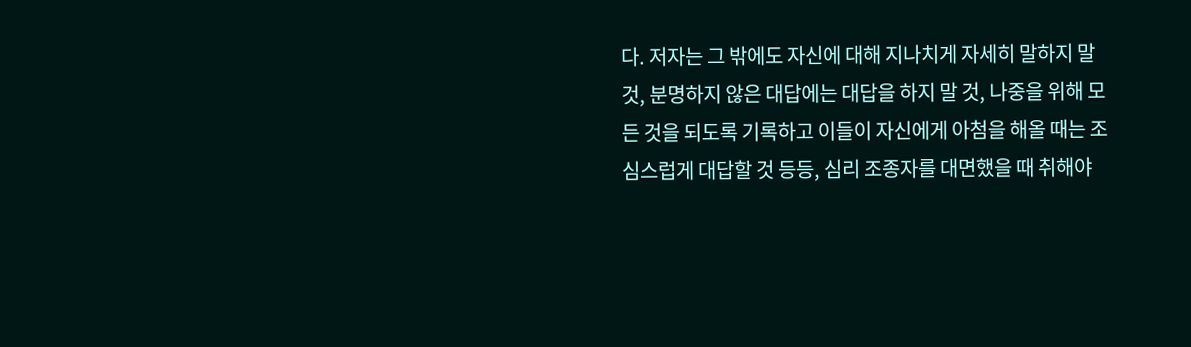다. 저자는 그 밖에도 자신에 대해 지나치게 자세히 말하지 말 것, 분명하지 않은 대답에는 대답을 하지 말 것, 나중을 위해 모든 것을 되도록 기록하고 이들이 자신에게 아첨을 해올 때는 조심스럽게 대답할 것 등등, 심리 조종자를 대면했을 때 취해야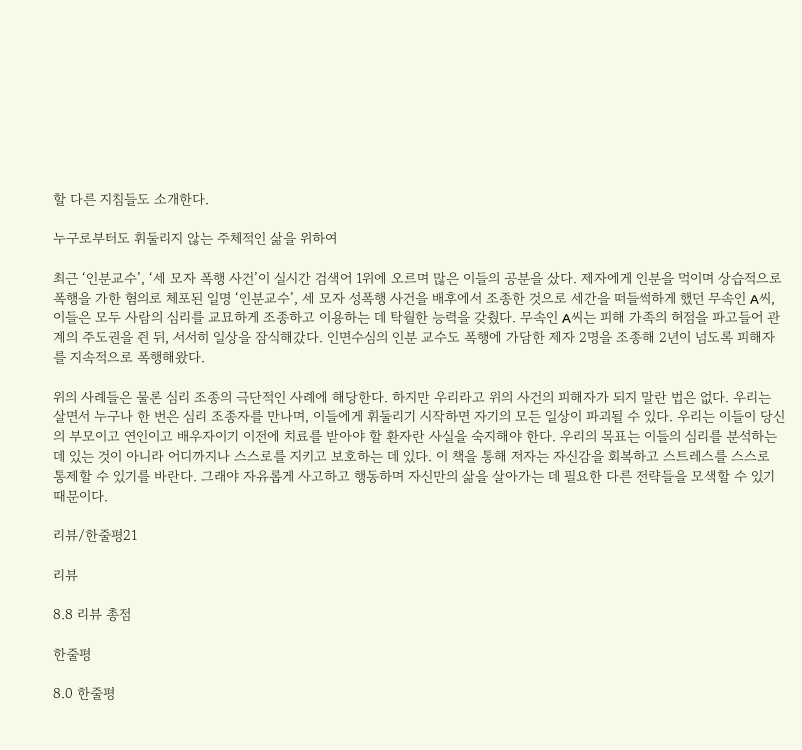할 다른 지침들도 소개한다.

누구로부터도 휘둘리지 않는 주체적인 삶을 위하여

최근 ‘인분교수’, ‘세 모자 폭행 사건’이 실시간 검색어 1위에 오르며 많은 이들의 공분을 샀다. 제자에게 인분을 먹이며 상습적으로 폭행을 가한 혐의로 체포된 일명 ‘인분교수’, 세 모자 성폭행 사건을 배후에서 조종한 것으로 세간을 떠들썩하게 했던 무속인 A씨, 이들은 모두 사람의 심리를 교묘하게 조종하고 이용하는 데 탁월한 능력을 갖췄다. 무속인 A씨는 피해 가족의 허점을 파고들어 관계의 주도권을 쥔 뒤, 서서히 일상을 잠식해갔다. 인면수심의 인분 교수도 폭행에 가담한 제자 2명을 조종해 2년이 넘도록 피해자를 지속적으로 폭행해왔다.

위의 사례들은 물론 심리 조종의 극단적인 사례에 해당한다. 하지만 우리라고 위의 사건의 피해자가 되지 말란 법은 없다. 우리는 살면서 누구나 한 번은 심리 조종자를 만나며, 이들에게 휘둘리기 시작하면 자기의 모든 일상이 파괴될 수 있다. 우리는 이들이 당신의 부모이고 연인이고 배우자이기 이전에 치료를 받아야 할 환자란 사실을 숙지해야 한다. 우리의 목표는 이들의 심리를 분석하는 데 있는 것이 아니라 어디까지나 스스로를 지키고 보호하는 데 있다. 이 책을 통해 저자는 자신감을 회복하고 스트레스를 스스로 통제할 수 있기를 바란다. 그래야 자유롭게 사고하고 행동하며 자신만의 삶을 살아가는 데 필요한 다른 전략들을 모색할 수 있기 때문이다.

리뷰/한줄평21

리뷰

8.8 리뷰 총점

한줄평

8.0 한줄평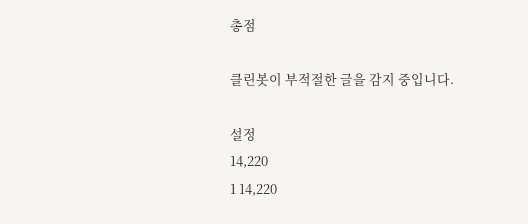총점

클린봇이 부적절한 글을 감지 중입니다.

설정
14,220
1 14,220